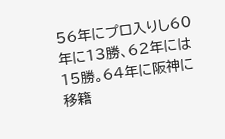56年にプロ入りし60年に13勝、62年には15勝。64年に阪神に移籍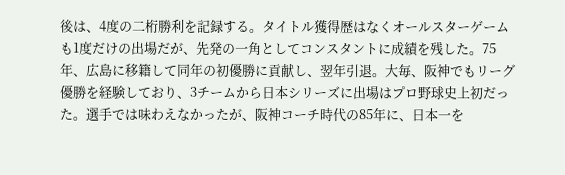後は、4度の二桁勝利を記録する。タイトル獲得歴はなくオールスターゲームも1度だけの出場だが、先発の一角としてコンスタントに成績を残した。75年、広島に移籍して同年の初優勝に貢献し、翌年引退。大毎、阪神でもリーグ優勝を経験しており、3チームから日本シリーズに出場はプロ野球史上初だった。選手では味わえなかったが、阪神コーチ時代の85年に、日本一を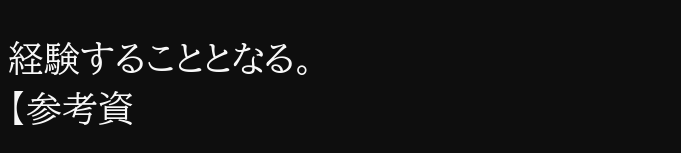経験することとなる。
【参考資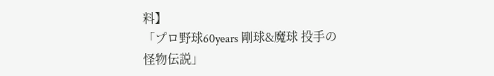料】
「プロ野球60years 剛球&魔球 投手の怪物伝説」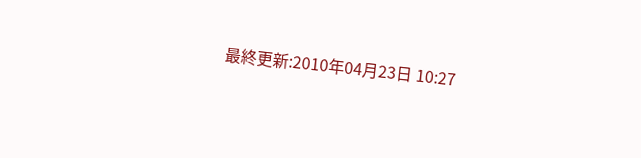最終更新:2010年04月23日 10:27